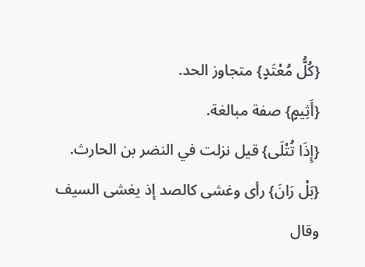{كُلُّ مُعْتَدٍ} متجاوز الحد.
{أَثِيمٍ} صفة مبالغة.
{إِذَا تُتْلَى} قيل نزلت في النضر بن الحارث.
{بَلْ رَانَ} رأى وغشى كالصد إذ يغشى السيف وقال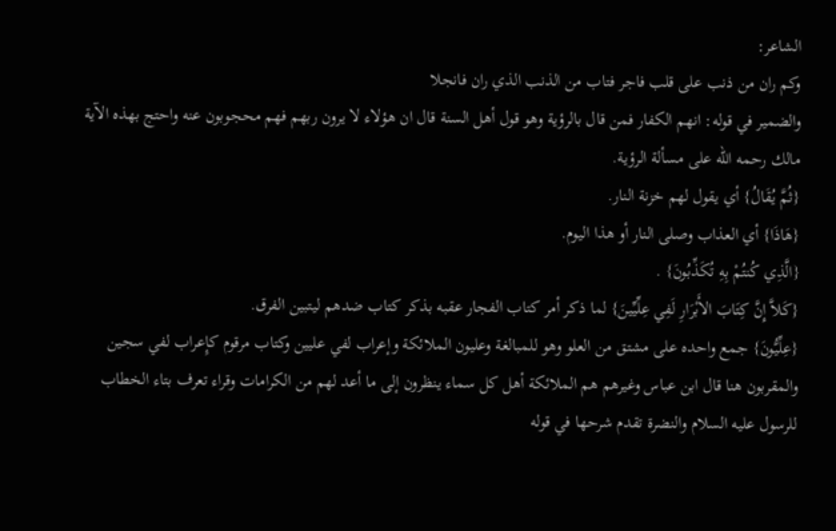الشاعر:
وكم ران من ذنب على قلب فاجر فتاب من الذنب الذي ران فانجلا
والضمير في قوله: انهم الكفار فمن قال بالرؤية وهو قول أهل السنة قال ان هؤلاء لا يرون ربهم فهم محجوبون عنه واحتج بهذه الآية مالك رحمه الله على مسألة الرؤية.
{ثُمَّ يُقَالُ} أي يقول لهم خزنة النار.
{هَاذَا} أي العذاب وصلى النار أو هذا اليوم.
{الَّذِي كُنتُمْ بِهِ تُكَذِّبُونَ} .
{كَلاَّ إِنَّ كِتَابَ الأَبْرَارِ لَفِي عِلِّيِّينَ} لما ذكر أمر كتاب الفجار عقبه بذكر كتاب ضدهم ليتبين الفرق.
{عِلِّيُّونَ} جمع واحده على مشتق من العلو وهو للمبالغة وعليون الملائكة وإعراب لفي عليين وكتاب مرقوم كإِعراب لفي سجين والمقربون هنا قال ابن عباس وغيرهم هم الملائكة أهل كل سماء ينظرون إلى ما أعد لهم من الكرامات وقراء تعرف بتاء الخطاب للرسول عليه السلام والنضرة تقدم شرحها في قوله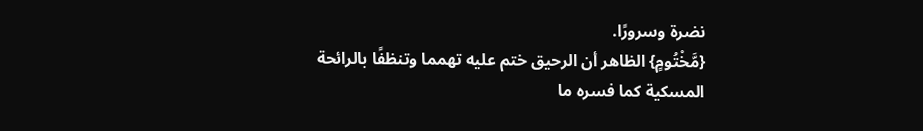نضرة وسرورًا.
{مَّخْتُومٍ} الظاهر أن الرحيق ختم عليه تهمما وتنظفًا بالرائحة المسكية كما فسره ما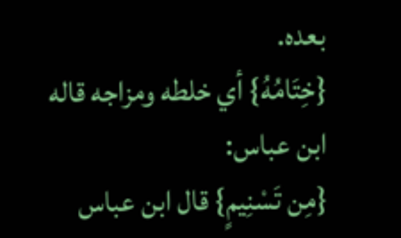بعده.
{خِتَامُهُ} أي خلطه ومزاجه قاله ابن عباس:
{مِن تَسْنِيمٍ} قال ابن عباس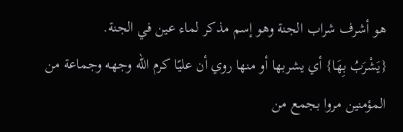هو أشرف شراب الجنة وهو إسم مذكر لماء عين في الجنة.
{يَشْرَبُ بِهَا} أي يشربها أو منها روي أن عليًا كرم الله وجهه وجماعة من المؤمنين مروا بجمع من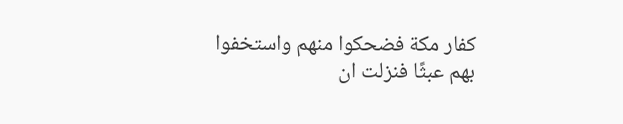كفار مكة فضحكوا منهم واستخفوا بهم عبثًا فنزلت ان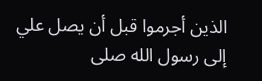الذين أجرموا قبل أن يصل علي إلى رسول الله صلى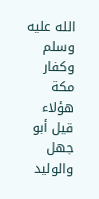الله عليه وسلم وكفار مكة هؤلاء قيل أبو جهل والوليد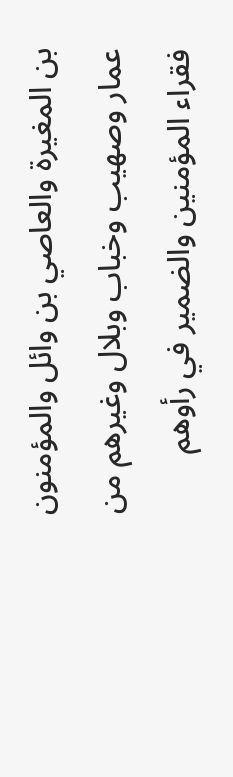بن المغيرة والعاصي بن وائل والمؤمنون عمار وصهيب وخباب وبلال وغيرهم من فقراء المؤمنين والضمير في رأوهم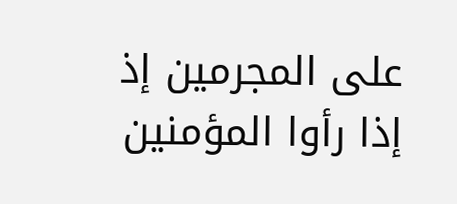على المجرمين إذ إذا رأوا المؤمنين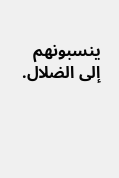ينسبونهم إلى الضلال.